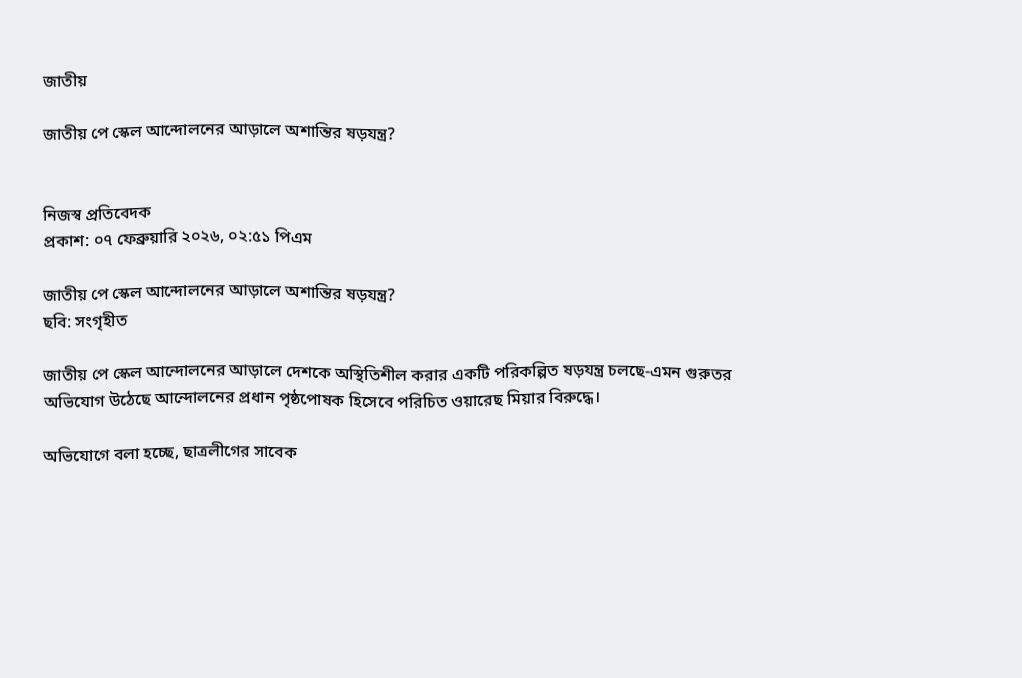জাতীয়

জাতীয় পে স্কেল আন্দোলনের আড়ালে অশান্তির ষড়যন্ত্র?


নিজস্ব প্রতিবেদক
প্রকাশ: ০৭ ফেব্রুয়ারি ২০২৬, ০২:৫১ পিএম

জাতীয় পে স্কেল আন্দোলনের আড়ালে অশান্তির ষড়যন্ত্র?
ছবি: সংগৃহীত

জাতীয় পে স্কেল আন্দোলনের আড়ালে দেশকে অস্থিতিশীল করার একটি পরিকল্পিত ষড়যন্ত্র চলছে-এমন গুরুতর অভিযোগ উঠেছে আন্দোলনের প্রধান পৃষ্ঠপোষক হিসেবে পরিচিত ওয়ারেছ মিয়ার বিরুদ্ধে।

অভিযোগে বলা হচ্ছে, ছাত্রলীগের সাবেক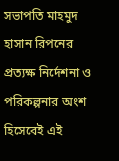সভাপতি মাহমুদ হাসান রিপনের প্রত্যক্ষ নির্দেশনা ও পরিকল্পনার অংশ হিসেবেই এই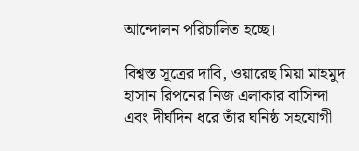আন্দোলন পরিচালিত হচ্ছে।

বিশ্বস্ত সূত্রের দাবি, ওয়ারেছ মিয়া মাহমুদ হাসান রিপনের নিজ এলাকার বাসিন্দা এবং দীর্ঘদিন ধরে তাঁর ঘনিষ্ঠ সহযোগী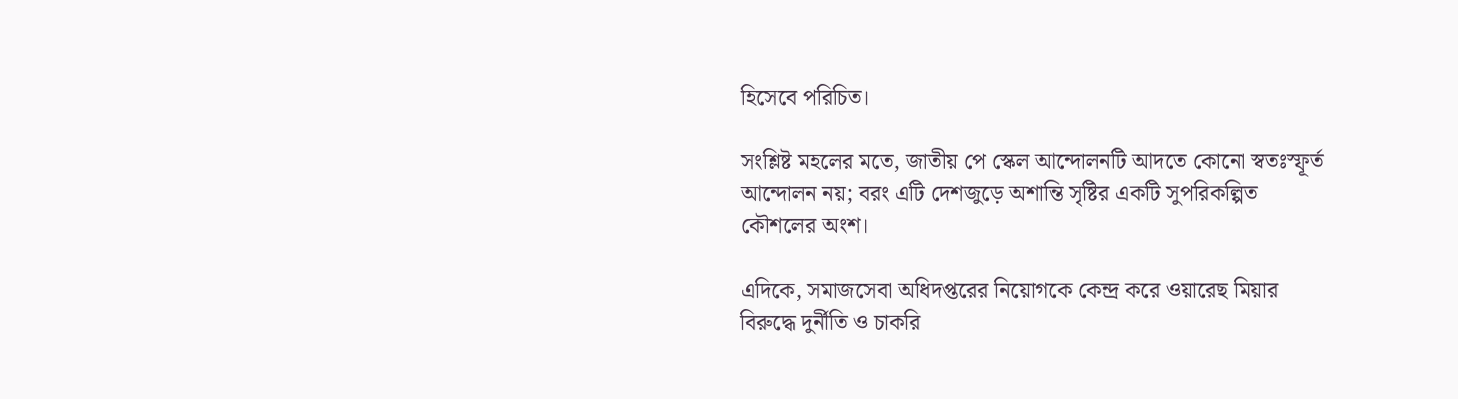হিসেবে পরিচিত।

সংশ্লিষ্ট মহলের মতে, জাতীয় পে স্কেল আন্দোলনটি আদতে কোনো স্বতঃস্ফূর্ত আন্দোলন নয়; বরং এটি দেশজুড়ে অশান্তি সৃষ্টির একটি সুপরিকল্পিত কৌশলের অংশ।

এদিকে, সমাজসেবা অধিদপ্তরের নিয়োগকে কেন্দ্র করে ওয়ারেছ মিয়ার বিরুদ্ধে দুর্নীতি ও চাকরি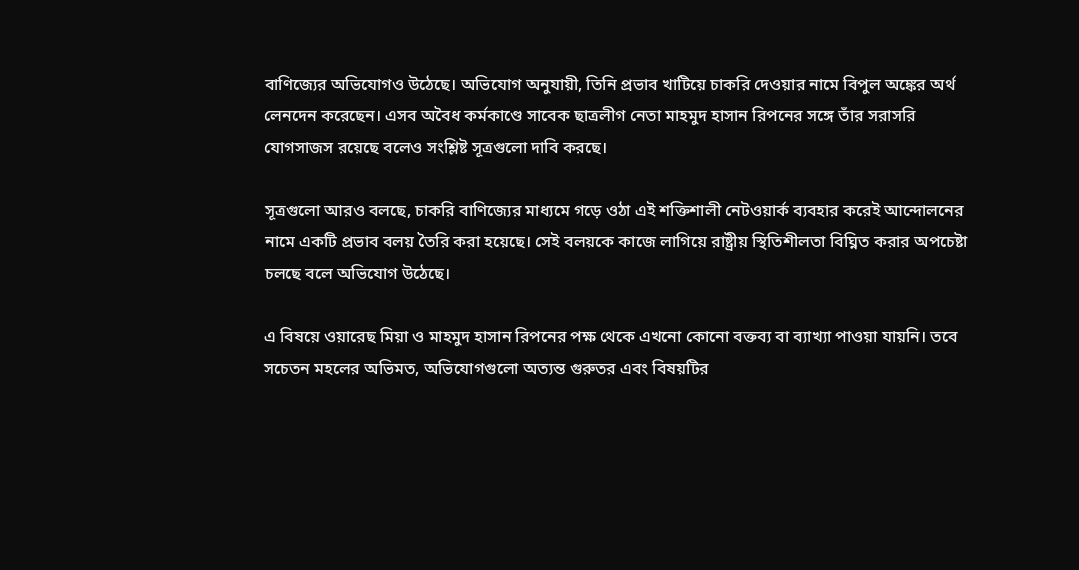বাণিজ্যের অভিযোগও উঠেছে। অভিযোগ অনুযায়ী, তিনি প্রভাব খাটিয়ে চাকরি দেওয়ার নামে বিপুল অঙ্কের অর্থ লেনদেন করেছেন। এসব অবৈধ কর্মকাণ্ডে সাবেক ছাত্রলীগ নেতা মাহমুদ হাসান রিপনের সঙ্গে তাঁর সরাসরি যোগসাজস রয়েছে বলেও সংশ্লিষ্ট সূত্রগুলো দাবি করছে।

সূত্রগুলো আরও বলছে, চাকরি বাণিজ্যের মাধ্যমে গড়ে ওঠা এই শক্তিশালী নেটওয়ার্ক ব্যবহার করেই আন্দোলনের নামে একটি প্রভাব বলয় তৈরি করা হয়েছে। সেই বলয়কে কাজে লাগিয়ে রাষ্ট্রীয় স্থিতিশীলতা বিঘ্নিত করার অপচেষ্টা চলছে বলে অভিযোগ উঠেছে।

এ বিষয়ে ওয়ারেছ মিয়া ও মাহমুদ হাসান রিপনের পক্ষ থেকে এখনো কোনো বক্তব্য বা ব্যাখ্যা পাওয়া যায়নি। তবে সচেতন মহলের অভিমত, অভিযোগগুলো অত্যন্ত গুরুতর এবং বিষয়টির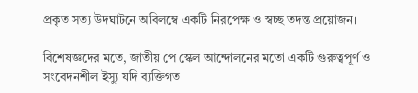প্রকৃত সত্য উদঘাটনে অবিলম্বে একটি নিরপেক্ষ ও স্বচ্ছ তদন্ত প্রয়োজন।

বিশেষজ্ঞদের মতে, জাতীয় পে স্কেল আন্দোলনের মতো একটি গুরুত্বপূর্ণ ও সংবেদনশীল ইস্যু যদি ব্যক্তিগত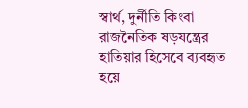স্বার্থ, দুর্নীতি কিংবা রাজনৈতিক ষড়যন্ত্রের হাতিয়ার হিসেবে ব্যবহৃত হয়ে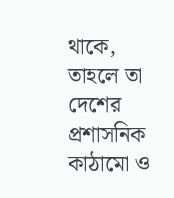থাকে, তাহলে তা দেশের প্রশাসনিক কাঠামো ও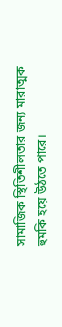সামাজিক স্থিতিশীলতার জন্য মারাত্মক হুমকি হয়ে উঠতে পারে।